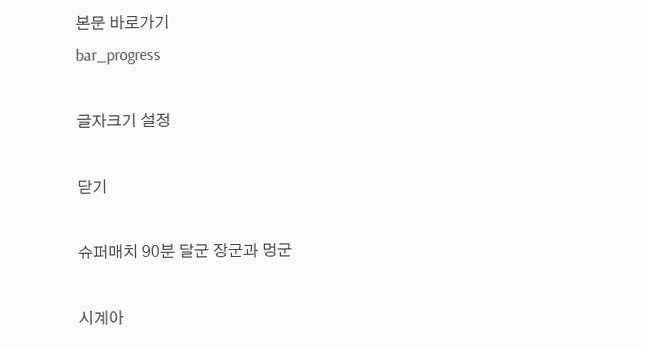본문 바로가기
bar_progress

글자크기 설정

닫기

슈퍼매치 90분 달군 장군과 멍군

시계아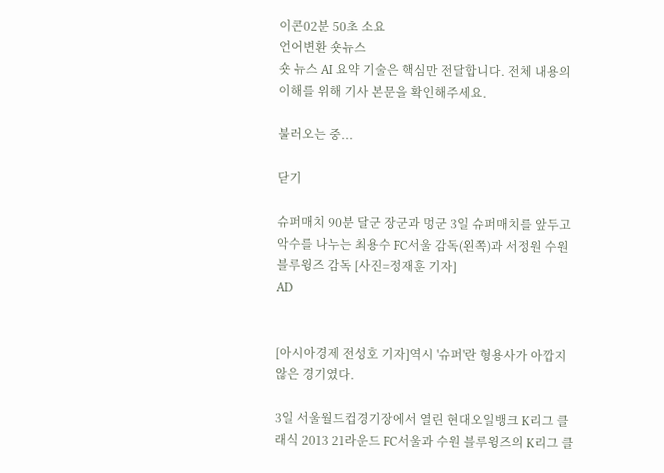이콘02분 50초 소요
언어변환 숏뉴스
숏 뉴스 AI 요약 기술은 핵심만 전달합니다. 전체 내용의 이해를 위해 기사 본문을 확인해주세요.

불러오는 중...

닫기

슈퍼매치 90분 달군 장군과 멍군 3일 슈퍼매치를 앞두고 악수를 나누는 최용수 FC서울 감독(왼쪽)과 서정원 수원 블루윙즈 감독 [사진=정재훈 기자]
AD


[아시아경제 전성호 기자]역시 '슈퍼'란 형용사가 아깝지 않은 경기였다.

3일 서울월드컵경기장에서 열린 현대오일뱅크 K리그 클래식 2013 21라운드 FC서울과 수원 블루윙즈의 K리그 클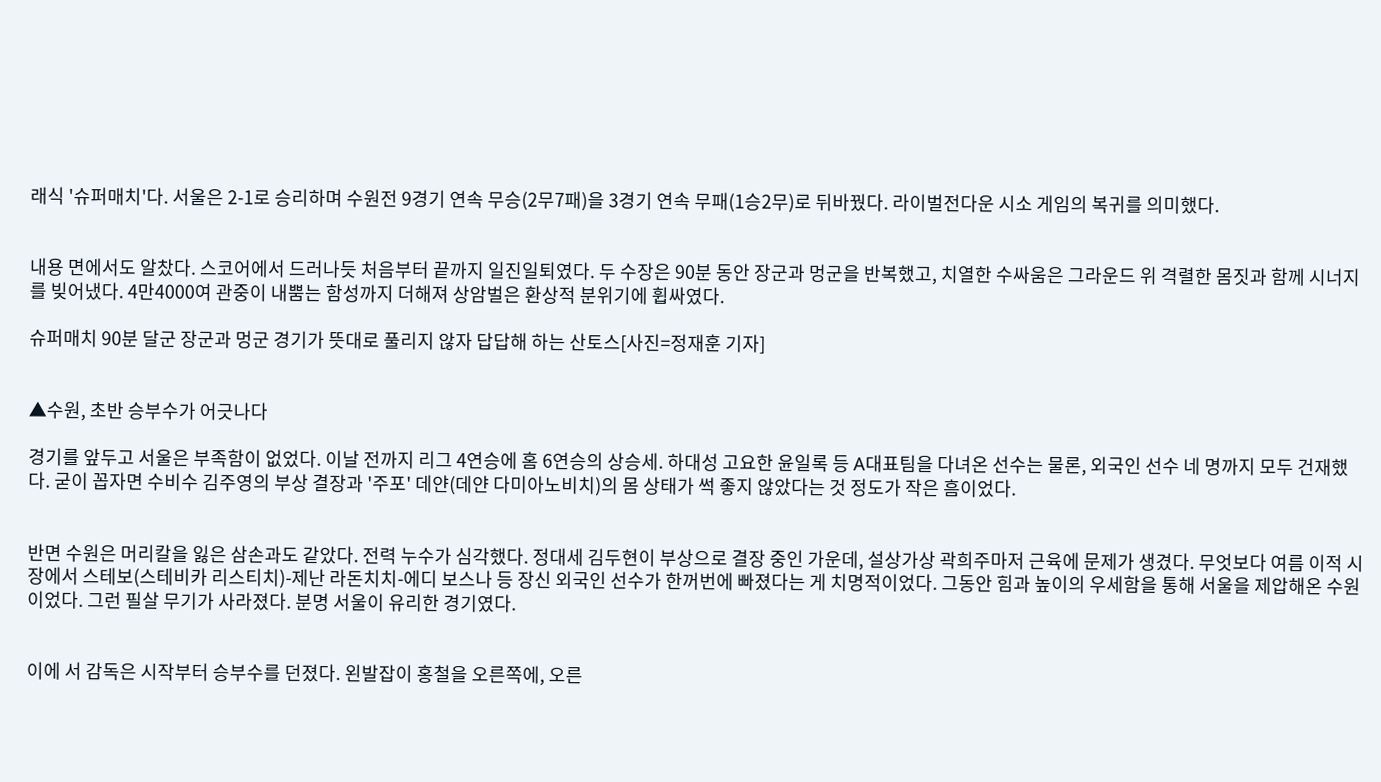래식 '슈퍼매치'다. 서울은 2-1로 승리하며 수원전 9경기 연속 무승(2무7패)을 3경기 연속 무패(1승2무)로 뒤바꿨다. 라이벌전다운 시소 게임의 복귀를 의미했다.


내용 면에서도 알찼다. 스코어에서 드러나듯 처음부터 끝까지 일진일퇴였다. 두 수장은 90분 동안 장군과 멍군을 반복했고, 치열한 수싸움은 그라운드 위 격렬한 몸짓과 함께 시너지를 빚어냈다. 4만4000여 관중이 내뿜는 함성까지 더해져 상암벌은 환상적 분위기에 휩싸였다.

슈퍼매치 90분 달군 장군과 멍군 경기가 뜻대로 풀리지 않자 답답해 하는 산토스[사진=정재훈 기자]


▲수원, 초반 승부수가 어긋나다

경기를 앞두고 서울은 부족함이 없었다. 이날 전까지 리그 4연승에 홈 6연승의 상승세. 하대성 고요한 윤일록 등 A대표팀을 다녀온 선수는 물론, 외국인 선수 네 명까지 모두 건재했다. 굳이 꼽자면 수비수 김주영의 부상 결장과 '주포' 데얀(데얀 다미아노비치)의 몸 상태가 썩 좋지 않았다는 것 정도가 작은 흠이었다.


반면 수원은 머리칼을 잃은 삼손과도 같았다. 전력 누수가 심각했다. 정대세 김두현이 부상으로 결장 중인 가운데, 설상가상 곽희주마저 근육에 문제가 생겼다. 무엇보다 여름 이적 시장에서 스테보(스테비카 리스티치)-제난 라돈치치-에디 보스나 등 장신 외국인 선수가 한꺼번에 빠졌다는 게 치명적이었다. 그동안 힘과 높이의 우세함을 통해 서울을 제압해온 수원이었다. 그런 필살 무기가 사라졌다. 분명 서울이 유리한 경기였다.


이에 서 감독은 시작부터 승부수를 던졌다. 왼발잡이 홍철을 오른쪽에, 오른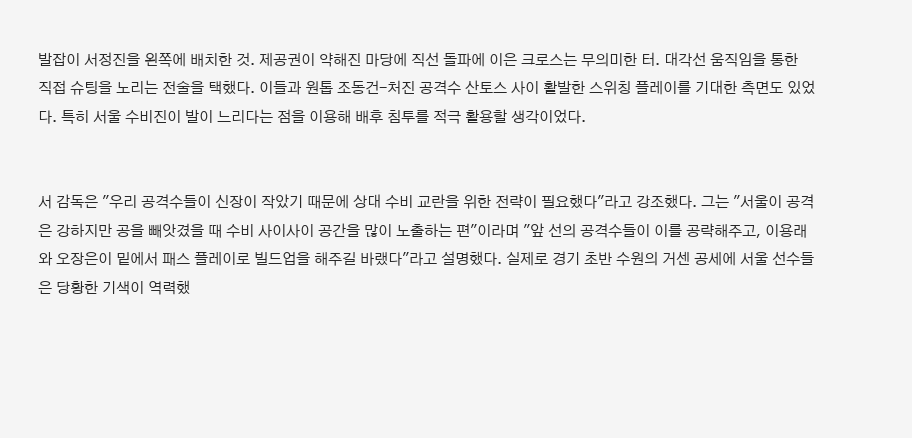발잡이 서정진을 왼쪽에 배치한 것. 제공권이 약해진 마당에 직선 돌파에 이은 크로스는 무의미한 터. 대각선 움직임을 통한 직접 슈팅을 노리는 전술을 택했다. 이들과 원톱 조동건-처진 공격수 산토스 사이 활발한 스위칭 플레이를 기대한 측면도 있었다. 특히 서울 수비진이 발이 느리다는 점을 이용해 배후 침투를 적극 활용할 생각이었다.


서 감독은 "우리 공격수들이 신장이 작았기 때문에 상대 수비 교란을 위한 전략이 필요했다"라고 강조했다. 그는 "서울이 공격은 강하지만 공을 빼앗겼을 때 수비 사이사이 공간을 많이 노출하는 편"이라며 "앞 선의 공격수들이 이를 공략해주고, 이용래와 오장은이 밑에서 패스 플레이로 빌드업을 해주길 바랬다"라고 설명했다. 실제로 경기 초반 수원의 거센 공세에 서울 선수들은 당황한 기색이 역력했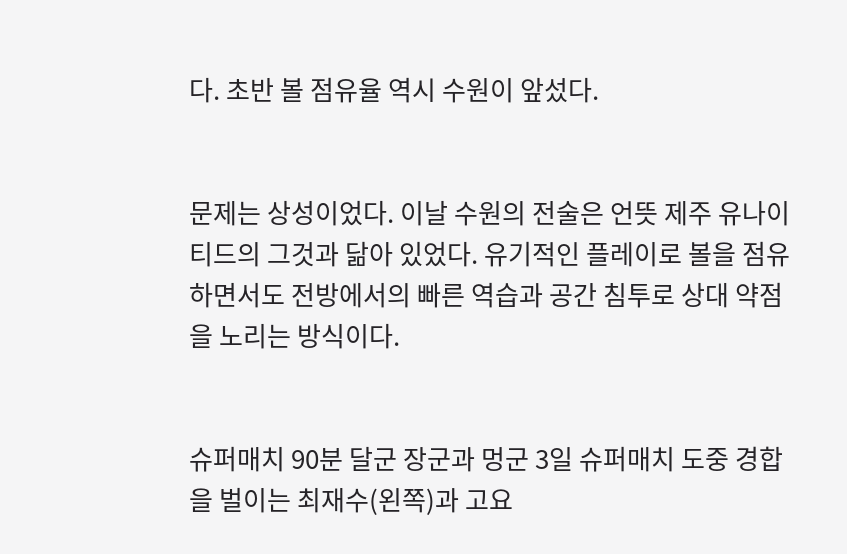다. 초반 볼 점유율 역시 수원이 앞섰다.


문제는 상성이었다. 이날 수원의 전술은 언뜻 제주 유나이티드의 그것과 닮아 있었다. 유기적인 플레이로 볼을 점유하면서도 전방에서의 빠른 역습과 공간 침투로 상대 약점을 노리는 방식이다.


슈퍼매치 90분 달군 장군과 멍군 3일 슈퍼매치 도중 경합을 벌이는 최재수(왼쪽)과 고요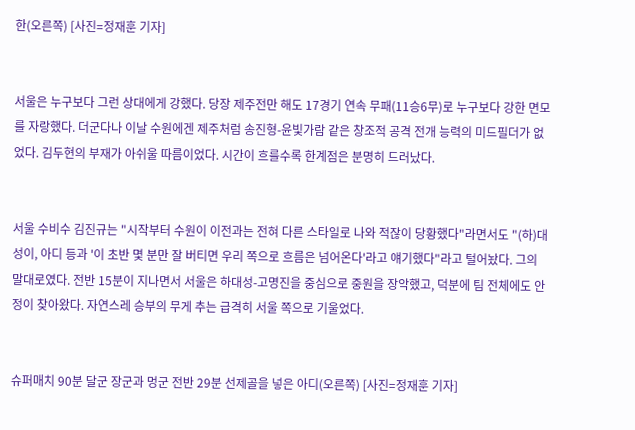한(오른쪽) [사진=정재훈 기자]


서울은 누구보다 그런 상대에게 강했다. 당장 제주전만 해도 17경기 연속 무패(11승6무)로 누구보다 강한 면모를 자랑했다. 더군다나 이날 수원에겐 제주처럼 송진형-윤빛가람 같은 창조적 공격 전개 능력의 미드필더가 없었다. 김두현의 부재가 아쉬울 따름이었다. 시간이 흐를수록 한계점은 분명히 드러났다.


서울 수비수 김진규는 "시작부터 수원이 이전과는 전혀 다른 스타일로 나와 적잖이 당황했다"라면서도 "(하)대성이, 아디 등과 '이 초반 몇 분만 잘 버티면 우리 쪽으로 흐름은 넘어온다'라고 얘기했다"라고 털어놨다. 그의 말대로였다. 전반 15분이 지나면서 서울은 하대성-고명진을 중심으로 중원을 장악했고, 덕분에 팀 전체에도 안정이 찾아왔다. 자연스레 승부의 무게 추는 급격히 서울 쪽으로 기울었다.


슈퍼매치 90분 달군 장군과 멍군 전반 29분 선제골을 넣은 아디(오른쪽) [사진=정재훈 기자]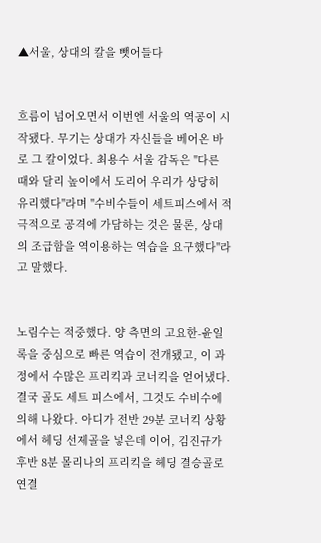▲서울, 상대의 칼을 뺏어들다


흐름이 넘어오면서 이번엔 서울의 역공이 시작됐다. 무기는 상대가 자신들을 베어온 바로 그 칼이었다. 최용수 서울 감독은 "다른 때와 달리 높이에서 도리어 우리가 상당히 유리했다"라며 "수비수들이 세트피스에서 적극적으로 공격에 가담하는 것은 물론, 상대의 조급함을 역이용하는 역습을 요구했다"라고 말했다.


노림수는 적중했다. 양 측면의 고요한-윤일록을 중심으로 빠른 역습이 전개됐고, 이 과정에서 수많은 프리킥과 코너킥을 얻어냈다. 결국 골도 세트 피스에서, 그것도 수비수에 의해 나왔다. 아디가 전반 29분 코너킥 상황에서 헤딩 선제골을 넣은데 이어, 김진규가 후반 8분 몰리나의 프리킥을 헤딩 결승골로 연결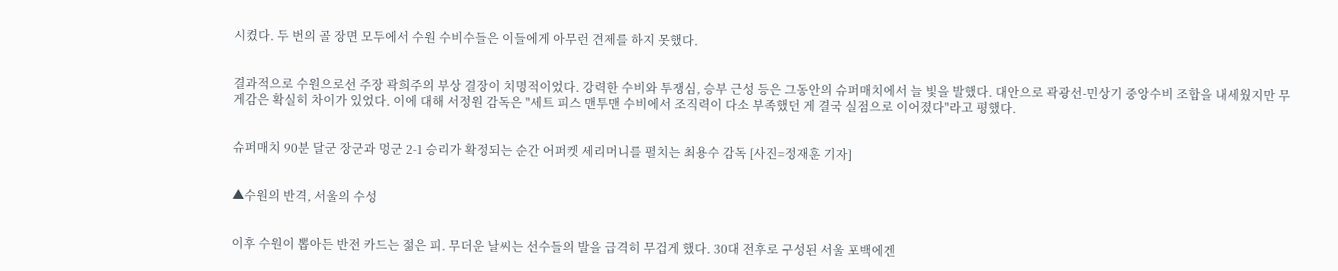시켰다. 두 번의 골 장면 모두에서 수원 수비수들은 이들에게 아무런 견제를 하지 못했다.


결과적으로 수원으로선 주장 곽희주의 부상 결장이 치명적이었다. 강력한 수비와 투쟁심, 승부 근성 등은 그동안의 슈퍼매치에서 늘 빛을 발했다. 대안으로 곽광선-민상기 중앙수비 조합을 내세웠지만 무게감은 확실히 차이가 있었다. 이에 대해 서정원 감독은 "세트 피스 맨투맨 수비에서 조직력이 다소 부족했던 게 결국 실점으로 이어졌다"라고 평했다.


슈퍼매치 90분 달군 장군과 멍군 2-1 승리가 확정되는 순간 어퍼켓 세리머니를 펼치는 최용수 감독 [사진=정재훈 기자]


▲수원의 반격, 서울의 수성


이후 수원이 뽑아든 반전 카드는 젊은 피. 무더운 날씨는 선수들의 발을 급격히 무겁게 했다. 30대 전후로 구성된 서울 포백에겐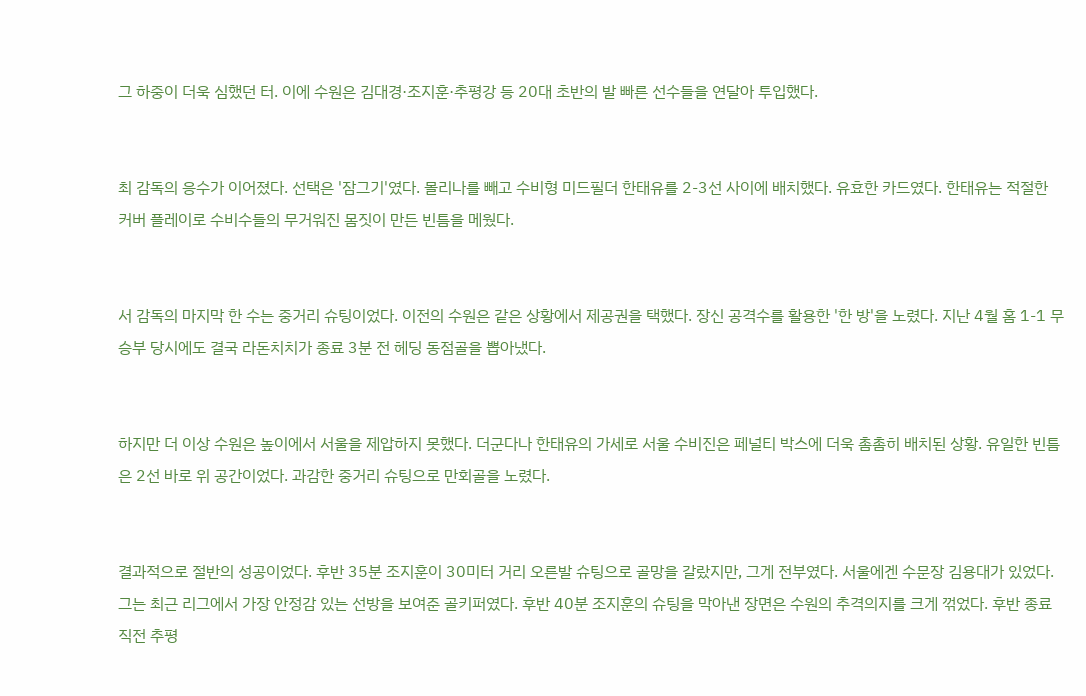그 하중이 더욱 심했던 터. 이에 수원은 김대경·조지훈·추평강 등 20대 초반의 발 빠른 선수들을 연달아 투입했다.


최 감독의 응수가 이어졌다. 선택은 '잠그기'였다. 몰리나를 빼고 수비형 미드필더 한태유를 2-3선 사이에 배치했다. 유효한 카드였다. 한태유는 적절한 커버 플레이로 수비수들의 무거워진 몸짓이 만든 빈틈을 메웠다.


서 감독의 마지막 한 수는 중거리 슈팅이었다. 이전의 수원은 같은 상황에서 제공권을 택했다. 장신 공격수를 활용한 '한 방'을 노렸다. 지난 4월 홈 1-1 무승부 당시에도 결국 라돈치치가 종료 3분 전 헤딩 동점골을 뽑아냈다.


하지만 더 이상 수원은 높이에서 서울을 제압하지 못했다. 더군다나 한태유의 가세로 서울 수비진은 페널티 박스에 더욱 촘촘히 배치된 상황. 유일한 빈틈은 2선 바로 위 공간이었다. 과감한 중거리 슈팅으로 만회골을 노렸다.


결과적으로 절반의 성공이었다. 후반 35분 조지훈이 30미터 거리 오른발 슈팅으로 골망을 갈랐지만, 그게 전부였다. 서울에겐 수문장 김용대가 있었다. 그는 최근 리그에서 가장 안정감 있는 선방을 보여준 골키퍼였다. 후반 40분 조지훈의 슈팅을 막아낸 장면은 수원의 추격의지를 크게 꺾었다. 후반 종료 직전 추평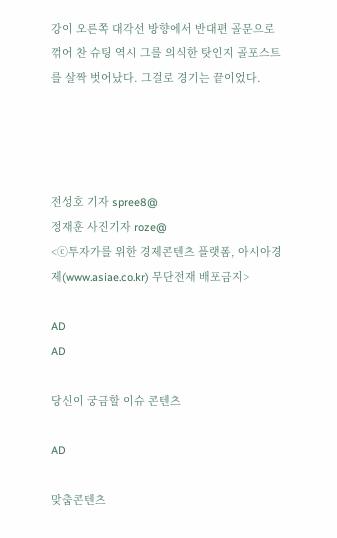강이 오른쪽 대각선 방향에서 반대편 골문으로 꺾어 찬 슈팅 역시 그를 의식한 탓인지 골포스트를 살짝 벗어났다. 그걸로 경기는 끝이었다.




전성호 기자 spree8@
정재훈 사진기자 roze@
<ⓒ투자가를 위한 경제콘텐츠 플랫폼, 아시아경제(www.asiae.co.kr) 무단전재 배포금지>

AD
AD

당신이 궁금할 이슈 콘텐츠

AD

맞춤콘텐츠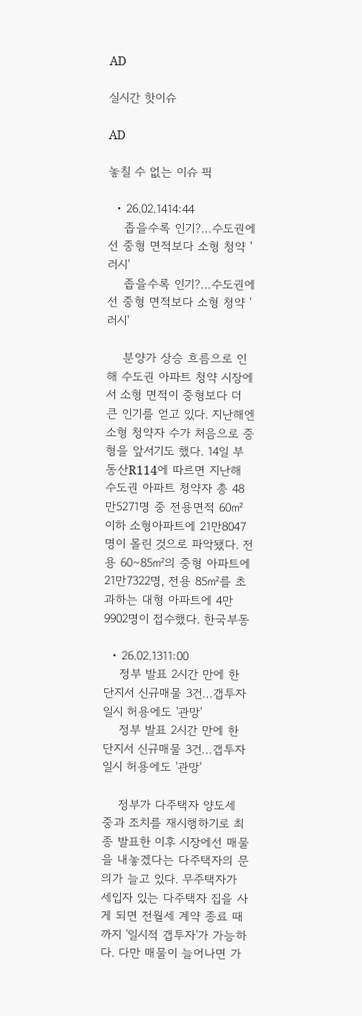AD

실시간 핫이슈

AD

놓칠 수 없는 이슈 픽

  • 26.02.1414:44
    좁을수록 인기?…수도권에선 중형 면적보다 소형 청약 '러시'
    좁을수록 인기?…수도권에선 중형 면적보다 소형 청약 '러시'

    분양가 상승 흐름으로 인해 수도권 아파트 청약 시장에서 소형 면적이 중형보다 더 큰 인기를 얻고 있다. 지난해엔 소형 청약자 수가 처음으로 중형을 앞서기도 했다. 14일 부동산R114에 따르면 지난해 수도권 아파트 청약자 총 48만5271명 중 전용면적 60㎡ 이하 소형아파트에 21만8047명이 몰린 것으로 파악됐다. 전용 60∼85㎡의 중형 아파트에 21만7322명, 전용 85㎡를 초과하는 대형 아파트에 4만9902명이 접수했다. 한국부동

  • 26.02.1311:00
    정부 발표 2시간 만에 한 단지서 신규매물 3건…갭투자 일시 허용에도 '관망'
    정부 발표 2시간 만에 한 단지서 신규매물 3건…갭투자 일시 허용에도 '관망'

    정부가 다주택자 양도세 중과 조치를 재시행하기로 최종 발표한 이후 시장에선 매물을 내놓겠다는 다주택자의 문의가 늘고 있다. 무주택자가 세입자 있는 다주택자 집을 사게 되면 전월세 계약 종료 때까지 '일시적 갭투자'가 가능하다. 다만 매물이 늘어나면 가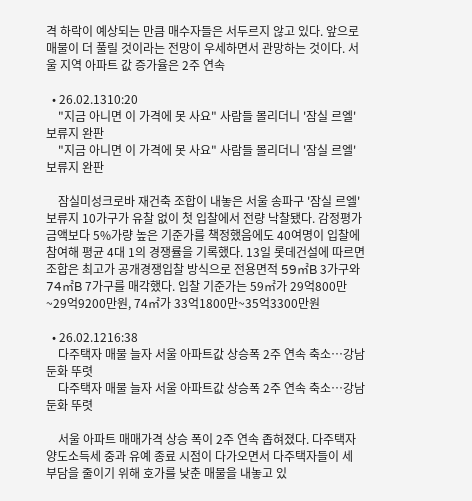격 하락이 예상되는 만큼 매수자들은 서두르지 않고 있다. 앞으로 매물이 더 풀릴 것이라는 전망이 우세하면서 관망하는 것이다. 서울 지역 아파트 값 증가율은 2주 연속

  • 26.02.1310:20
    "지금 아니면 이 가격에 못 사요" 사람들 몰리더니 '잠실 르엘' 보류지 완판
    "지금 아니면 이 가격에 못 사요" 사람들 몰리더니 '잠실 르엘' 보류지 완판

    잠실미성크로바 재건축 조합이 내놓은 서울 송파구 '잠실 르엘' 보류지 10가구가 유찰 없이 첫 입찰에서 전량 낙찰됐다. 감정평가금액보다 5%가량 높은 기준가를 책정했음에도 40여명이 입찰에 참여해 평균 4대 1의 경쟁률을 기록했다. 13일 롯데건설에 따르면 조합은 최고가 공개경쟁입찰 방식으로 전용면적 59㎡B 3가구와 74㎡B 7가구를 매각했다. 입찰 기준가는 59㎡가 29억800만~29억9200만원, 74㎡가 33억1800만~35억3300만원

  • 26.02.1216:38
    다주택자 매물 늘자 서울 아파트값 상승폭 2주 연속 축소…강남 둔화 뚜렷
    다주택자 매물 늘자 서울 아파트값 상승폭 2주 연속 축소…강남 둔화 뚜렷

    서울 아파트 매매가격 상승 폭이 2주 연속 좁혀졌다. 다주택자 양도소득세 중과 유예 종료 시점이 다가오면서 다주택자들이 세 부담을 줄이기 위해 호가를 낮춘 매물을 내놓고 있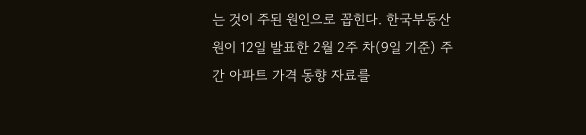는 것이 주된 원인으로 꼽힌다. 한국부동산원이 12일 발표한 2월 2주 차(9일 기준) 주간 아파트 가격 동향 자료를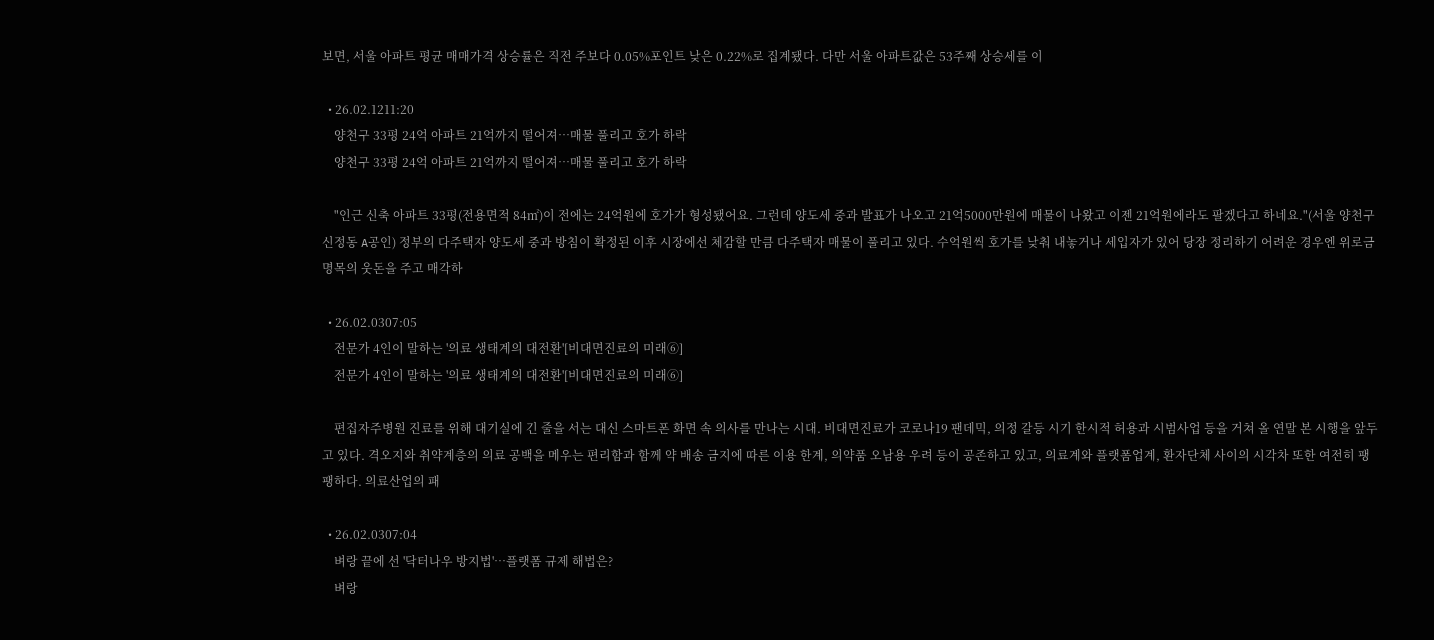보면, 서울 아파트 평균 매매가격 상승률은 직전 주보다 0.05%포인트 낮은 0.22%로 집계됐다. 다만 서울 아파트값은 53주째 상승세를 이

  • 26.02.1211:20
    양천구 33평 24억 아파트 21억까지 떨어져…매물 풀리고 호가 하락
    양천구 33평 24억 아파트 21억까지 떨어져…매물 풀리고 호가 하락

    "인근 신축 아파트 33평(전용면적 84㎡)이 전에는 24억원에 호가가 형성됐어요. 그런데 양도세 중과 발표가 나오고 21억5000만원에 매물이 나왔고 이젠 21억원에라도 팔겠다고 하네요."(서울 양천구 신정동 A공인) 정부의 다주택자 양도세 중과 방침이 확정된 이후 시장에선 체감할 만큼 다주택자 매물이 풀리고 있다. 수억원씩 호가를 낮춰 내놓거나 세입자가 있어 당장 정리하기 어려운 경우엔 위로금 명목의 웃돈을 주고 매각하

  • 26.02.0307:05
    전문가 4인이 말하는 '의료 생태계의 대전환'[비대면진료의 미래⑥]
    전문가 4인이 말하는 '의료 생태계의 대전환'[비대면진료의 미래⑥]

    편집자주병원 진료를 위해 대기실에 긴 줄을 서는 대신 스마트폰 화면 속 의사를 만나는 시대. 비대면진료가 코로나19 팬데믹, 의정 갈등 시기 한시적 허용과 시범사업 등을 거쳐 올 연말 본 시행을 앞두고 있다. 격오지와 취약계층의 의료 공백을 메우는 편리함과 함께 약 배송 금지에 따른 이용 한계, 의약품 오남용 우려 등이 공존하고 있고, 의료계와 플랫폼업계, 환자단체 사이의 시각차 또한 여전히 팽팽하다. 의료산업의 패

  • 26.02.0307:04
    벼랑 끝에 선 '닥터나우 방지법'…플랫폼 규제 해법은?
    벼랑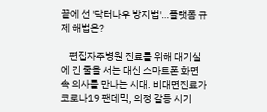끝에 선 '닥터나우 방지법'…플랫폼 규제 해법은?

    편집자주병원 진료를 위해 대기실에 긴 줄을 서는 대신 스마트폰 화면 속 의사를 만나는 시대. 비대면진료가 코로나19 팬데믹, 의정 갈등 시기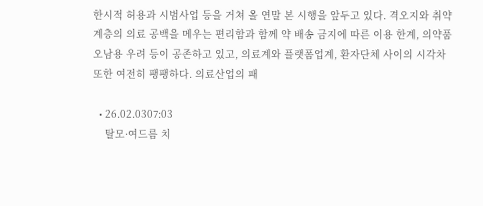한시적 허용과 시범사업 등을 거쳐 올 연말 본 시행을 앞두고 있다. 격오지와 취약계층의 의료 공백을 메우는 편리함과 함께 약 배송 금지에 따른 이용 한계, 의약품 오남용 우려 등이 공존하고 있고, 의료계와 플랫폼업계, 환자단체 사이의 시각차 또한 여전히 팽팽하다. 의료산업의 패

  • 26.02.0307:03
    탈모·여드름 치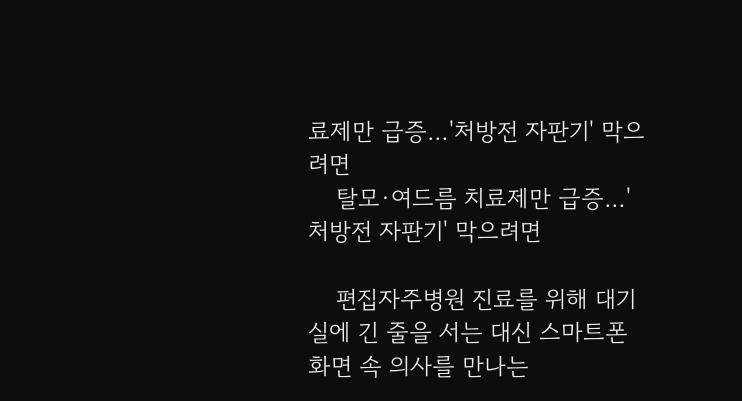료제만 급증…'처방전 자판기' 막으려면
    탈모·여드름 치료제만 급증…'처방전 자판기' 막으려면

    편집자주병원 진료를 위해 대기실에 긴 줄을 서는 대신 스마트폰 화면 속 의사를 만나는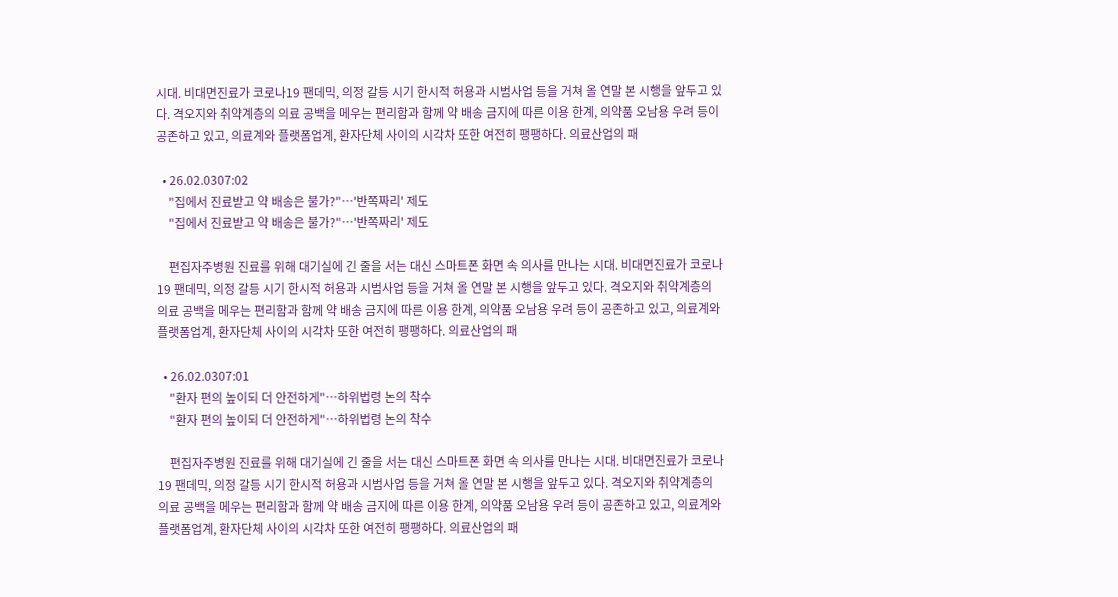시대. 비대면진료가 코로나19 팬데믹, 의정 갈등 시기 한시적 허용과 시범사업 등을 거쳐 올 연말 본 시행을 앞두고 있다. 격오지와 취약계층의 의료 공백을 메우는 편리함과 함께 약 배송 금지에 따른 이용 한계, 의약품 오남용 우려 등이 공존하고 있고, 의료계와 플랫폼업계, 환자단체 사이의 시각차 또한 여전히 팽팽하다. 의료산업의 패

  • 26.02.0307:02
    "집에서 진료받고 약 배송은 불가?"…'반쪽짜리' 제도
    "집에서 진료받고 약 배송은 불가?"…'반쪽짜리' 제도

    편집자주병원 진료를 위해 대기실에 긴 줄을 서는 대신 스마트폰 화면 속 의사를 만나는 시대. 비대면진료가 코로나19 팬데믹, 의정 갈등 시기 한시적 허용과 시범사업 등을 거쳐 올 연말 본 시행을 앞두고 있다. 격오지와 취약계층의 의료 공백을 메우는 편리함과 함께 약 배송 금지에 따른 이용 한계, 의약품 오남용 우려 등이 공존하고 있고, 의료계와 플랫폼업계, 환자단체 사이의 시각차 또한 여전히 팽팽하다. 의료산업의 패

  • 26.02.0307:01
    "환자 편의 높이되 더 안전하게"…하위법령 논의 착수
    "환자 편의 높이되 더 안전하게"…하위법령 논의 착수

    편집자주병원 진료를 위해 대기실에 긴 줄을 서는 대신 스마트폰 화면 속 의사를 만나는 시대. 비대면진료가 코로나19 팬데믹, 의정 갈등 시기 한시적 허용과 시범사업 등을 거쳐 올 연말 본 시행을 앞두고 있다. 격오지와 취약계층의 의료 공백을 메우는 편리함과 함께 약 배송 금지에 따른 이용 한계, 의약품 오남용 우려 등이 공존하고 있고, 의료계와 플랫폼업계, 환자단체 사이의 시각차 또한 여전히 팽팽하다. 의료산업의 패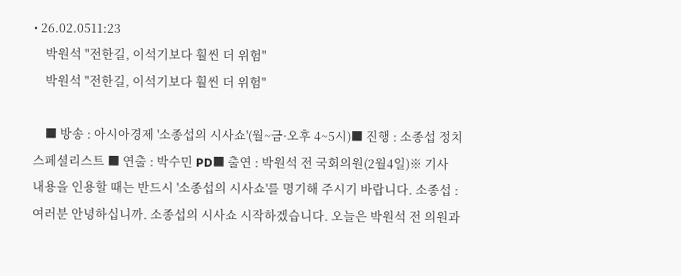• 26.02.0511:23
    박원석 "전한길, 이석기보다 훨씬 더 위험"
    박원석 "전한길, 이석기보다 훨씬 더 위험"

    ■ 방송 : 아시아경제 '소종섭의 시사쇼'(월~금·오후 4~5시)■ 진행 : 소종섭 정치스페셜리스트 ■ 연출 : 박수민 PD■ 출연 : 박원석 전 국회의원(2월4일)※ 기사 내용을 인용할 때는 반드시 '소종섭의 시사쇼'를 명기해 주시기 바랍니다. 소종섭 : 여러분 안녕하십니까. 소종섭의 시사쇼 시작하겠습니다. 오늘은 박원석 전 의원과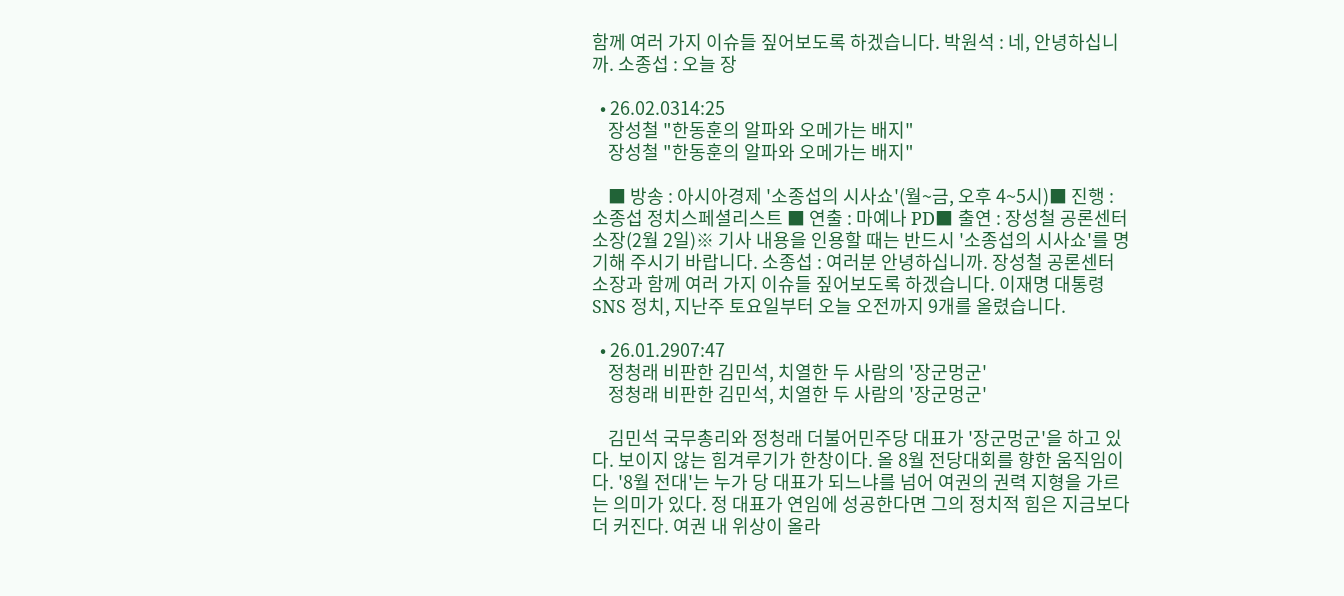함께 여러 가지 이슈들 짚어보도록 하겠습니다. 박원석 : 네, 안녕하십니까. 소종섭 : 오늘 장

  • 26.02.0314:25
    장성철 "한동훈의 알파와 오메가는 배지"
    장성철 "한동훈의 알파와 오메가는 배지"

    ■ 방송 : 아시아경제 '소종섭의 시사쇼'(월~금, 오후 4~5시)■ 진행 : 소종섭 정치스페셜리스트 ■ 연출 : 마예나 PD■ 출연 : 장성철 공론센터 소장(2월 2일)※ 기사 내용을 인용할 때는 반드시 '소종섭의 시사쇼'를 명기해 주시기 바랍니다. 소종섭 : 여러분 안녕하십니까. 장성철 공론센터 소장과 함께 여러 가지 이슈들 짚어보도록 하겠습니다. 이재명 대통령 SNS 정치, 지난주 토요일부터 오늘 오전까지 9개를 올렸습니다.

  • 26.01.2907:47
    정청래 비판한 김민석, 치열한 두 사람의 '장군멍군'
    정청래 비판한 김민석, 치열한 두 사람의 '장군멍군'

    김민석 국무총리와 정청래 더불어민주당 대표가 '장군멍군'을 하고 있다. 보이지 않는 힘겨루기가 한창이다. 올 8월 전당대회를 향한 움직임이다. '8월 전대'는 누가 당 대표가 되느냐를 넘어 여권의 권력 지형을 가르는 의미가 있다. 정 대표가 연임에 성공한다면 그의 정치적 힘은 지금보다 더 커진다. 여권 내 위상이 올라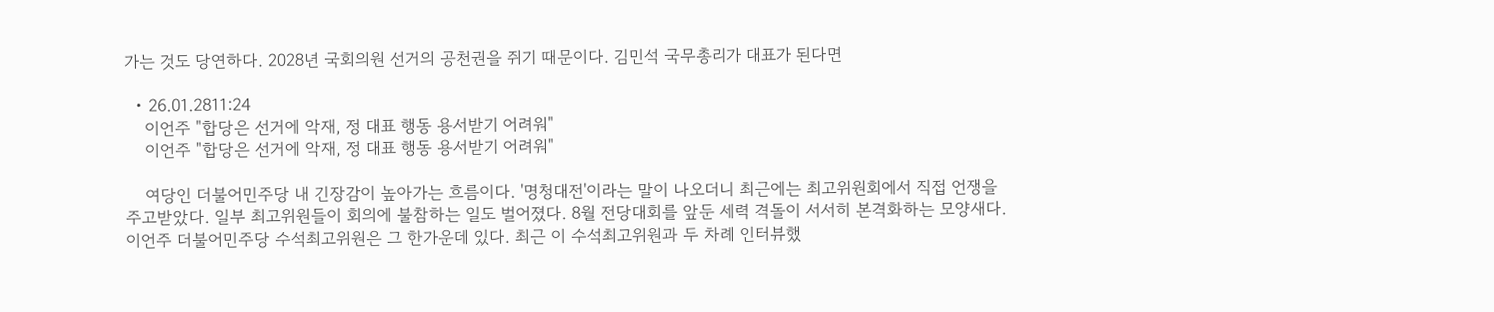가는 것도 당연하다. 2028년 국회의원 선거의 공천권을 쥐기 때문이다. 김민석 국무총리가 대표가 된다면

  • 26.01.2811:24
    이언주 "합당은 선거에 악재, 정 대표 행동 용서받기 어려워"
    이언주 "합당은 선거에 악재, 정 대표 행동 용서받기 어려워"

    여당인 더불어민주당 내 긴장감이 높아가는 흐름이다. '명청대전'이라는 말이 나오더니 최근에는 최고위원회에서 직접 언쟁을 주고받았다. 일부 최고위원들이 회의에 불참하는 일도 벌어졌다. 8월 전당대회를 앞둔 세력 격돌이 서서히 본격화하는 모양새다. 이언주 더불어민주당 수석최고위원은 그 한가운데 있다. 최근 이 수석최고위원과 두 차례 인터뷰했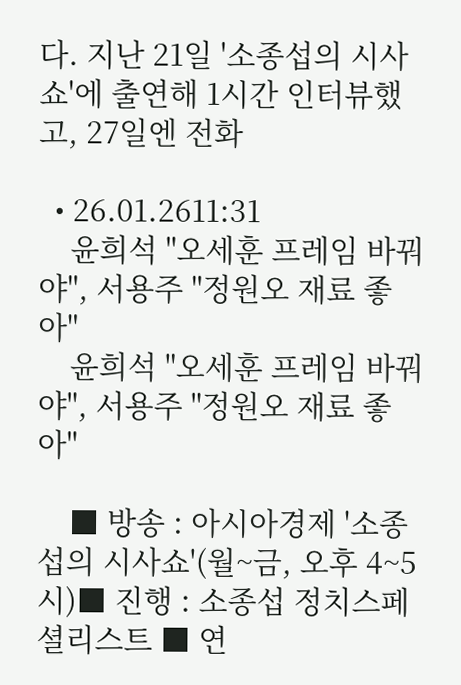다. 지난 21일 '소종섭의 시사쇼'에 출연해 1시간 인터뷰했고, 27일엔 전화

  • 26.01.2611:31
    윤희석 "오세훈 프레임 바꿔야", 서용주 "정원오 재료 좋아"
    윤희석 "오세훈 프레임 바꿔야", 서용주 "정원오 재료 좋아"

    ■ 방송 : 아시아경제 '소종섭의 시사쇼'(월~금, 오후 4~5시)■ 진행 : 소종섭 정치스페셜리스트 ■ 연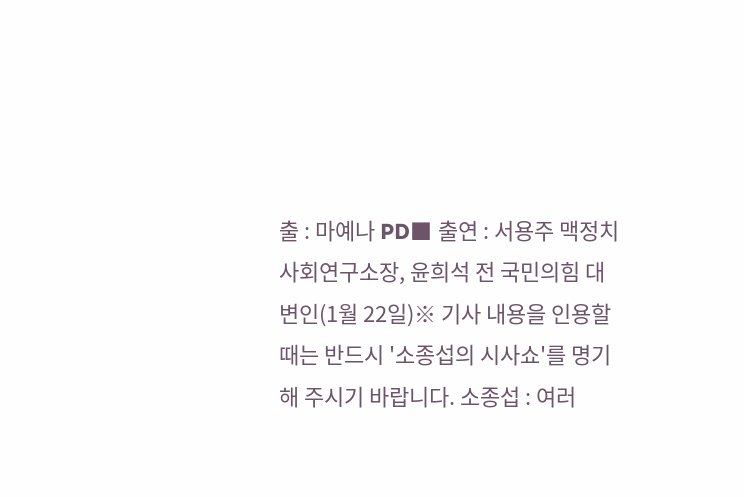출 : 마예나 PD■ 출연 : 서용주 맥정치사회연구소장, 윤희석 전 국민의힘 대변인(1월 22일)※ 기사 내용을 인용할 때는 반드시 '소종섭의 시사쇼'를 명기해 주시기 바랍니다. 소종섭 : 여러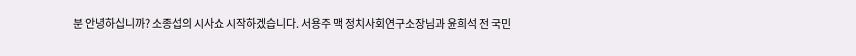분 안녕하십니까? 소종섭의 시사쇼 시작하겠습니다. 서용주 맥 정치사회연구소장님과 윤희석 전 국민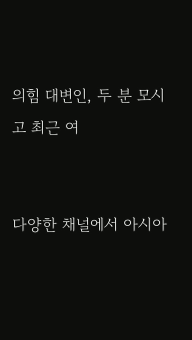의힘 대변인, 두 분 모시고 최근 여


다양한 채널에서 아시아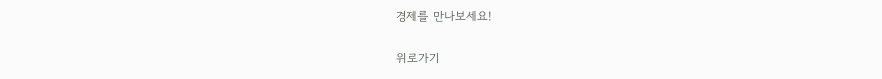경제를 만나보세요!

위로가기